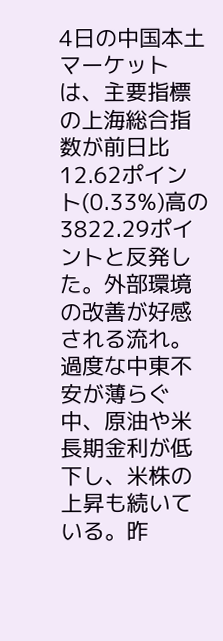4日の中国本土マーケットは、主要指標の上海総合指数が前日比12.62ポイント(0.33%)高の3822.29ポイントと反発した。外部環境の改善が好感される流れ。過度な中東不安が薄らぐ中、原油や米長期金利が低下し、米株の上昇も続いている。昨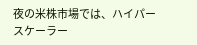夜の米株市場では、ハイパースケーラー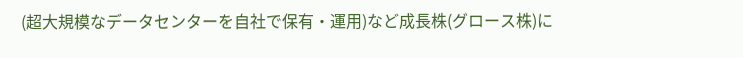(超大規模なデータセンターを自社で保有・運用)など成長株(グロース株)に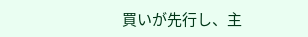買いが先行し、主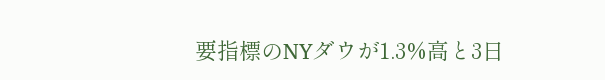要指標のNYダウが1.3%高と3日